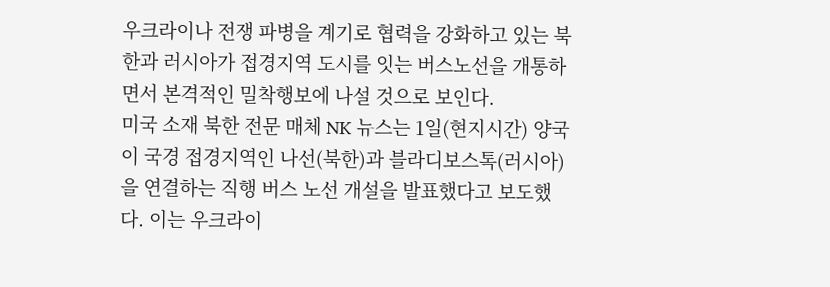우크라이나 전쟁 파병을 계기로 협력을 강화하고 있는 북한과 러시아가 접경지역 도시를 잇는 버스노선을 개통하면서 본격적인 밀착행보에 나설 것으로 보인다.
미국 소재 북한 전문 매체 NK 뉴스는 1일(현지시간) 양국이 국경 접경지역인 나선(북한)과 블라디보스톡(러시아)을 연결하는 직행 버스 노선 개설을 발표했다고 보도했다. 이는 우크라이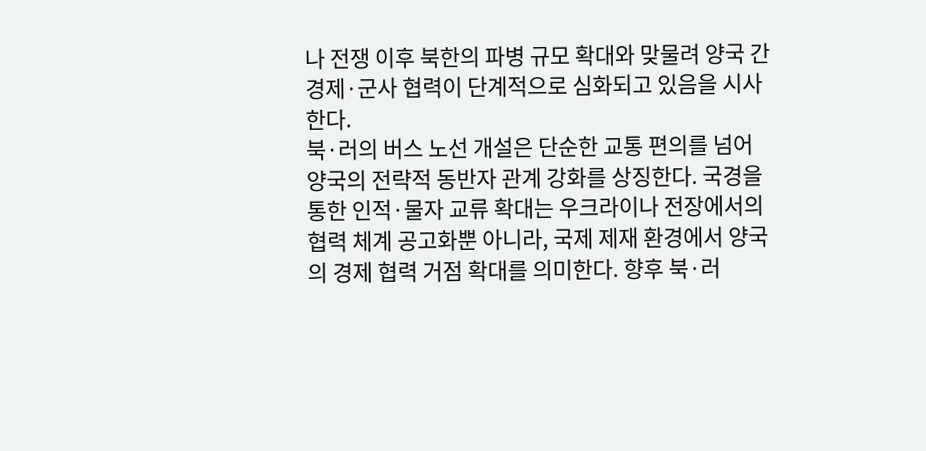나 전쟁 이후 북한의 파병 규모 확대와 맞물려 양국 간 경제·군사 협력이 단계적으로 심화되고 있음을 시사한다.
북·러의 버스 노선 개설은 단순한 교통 편의를 넘어 양국의 전략적 동반자 관계 강화를 상징한다. 국경을 통한 인적·물자 교류 확대는 우크라이나 전장에서의 협력 체계 공고화뿐 아니라, 국제 제재 환경에서 양국의 경제 협력 거점 확대를 의미한다. 향후 북·러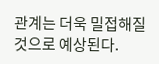관계는 더욱 밀접해질 것으로 예상된다.